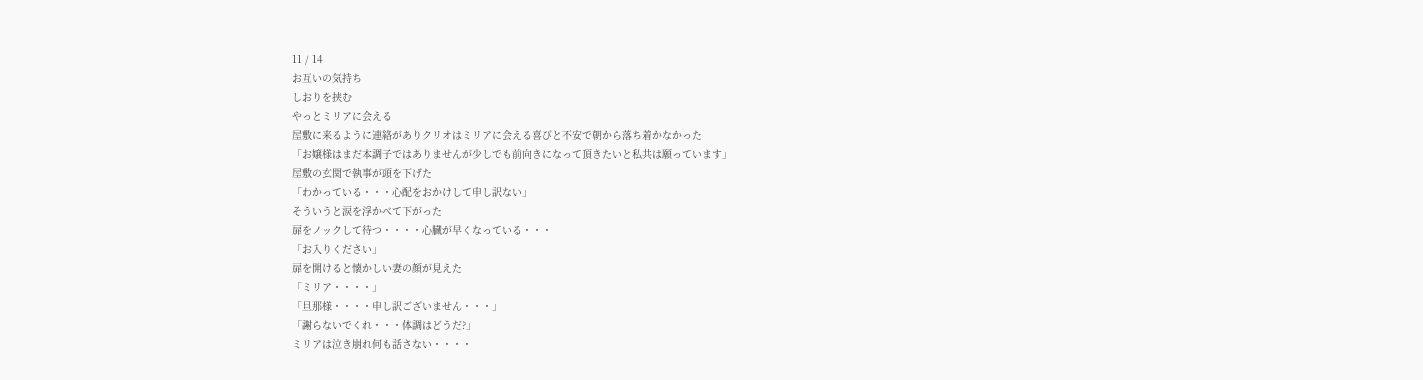11 / 14
お互いの気持ち
しおりを挟む
やっとミリアに会える
屋敷に来るように連絡がありクリオはミリアに会える喜びと不安で朝から落ち着かなかった
「お嬢様はまだ本調子ではありませんが少しでも前向きになって頂きたいと私共は願っています」
屋敷の玄関で執事が頭を下げた
「わかっている・・・心配をおかけして申し訳ない」
そういうと涙を浮かべて下がった
扉をノックして待つ・・・・心臓が早くなっている・・・
「お入りください」
扉を開けると懐かしい妻の顔が見えた
「ミリア・・・・」
「旦那様・・・・申し訳ございません・・・」
「謝らないでくれ・・・体調はどうだ?」
ミリアは泣き崩れ何も話さない・・・・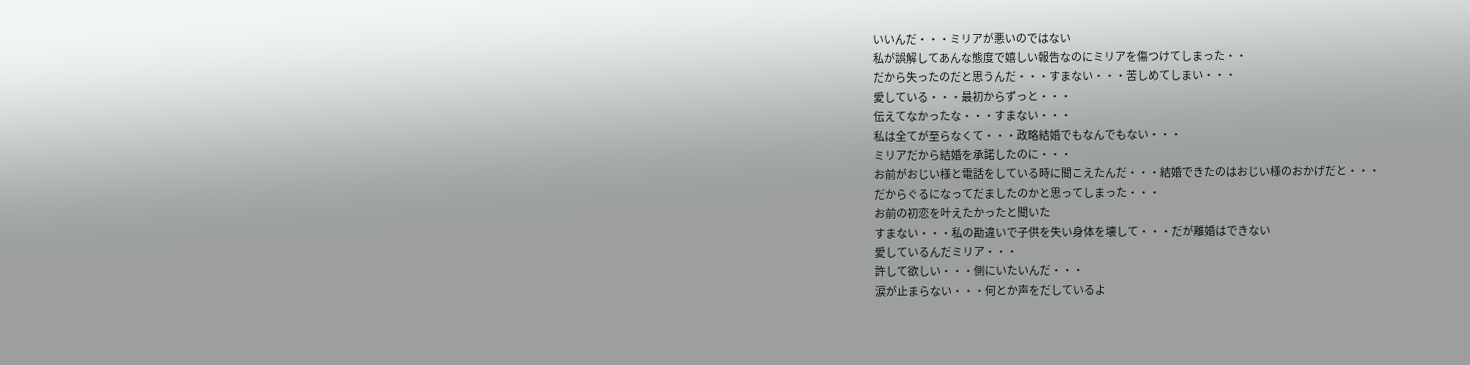いいんだ・・・ミリアが悪いのではない
私が誤解してあんな態度で嬉しい報告なのにミリアを傷つけてしまった・・
だから失ったのだと思うんだ・・・すまない・・・苦しめてしまい・・・
愛している・・・最初からずっと・・・
伝えてなかったな・・・すまない・・・
私は全てが至らなくて・・・政略結婚でもなんでもない・・・
ミリアだから結婚を承諾したのに・・・
お前がおじい様と電話をしている時に聞こえたんだ・・・結婚できたのはおじい様のおかげだと・・・
だからぐるになってだましたのかと思ってしまった・・・
お前の初恋を叶えたかったと聞いた
すまない・・・私の勘違いで子供を失い身体を壊して・・・だが離婚はできない
愛しているんだミリア・・・
許して欲しい・・・側にいたいんだ・・・
涙が止まらない・・・何とか声をだしているよ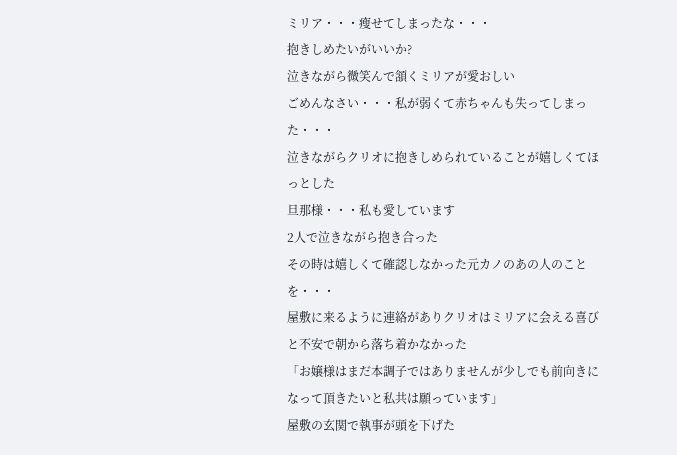ミリア・・・瘦せてしまったな・・・
抱きしめたいがいいか?
泣きながら微笑んで頷くミリアが愛おしい
ごめんなさい・・・私が弱くて赤ちゃんも失ってしまった・・・
泣きながらクリオに抱きしめられていることが嬉しくてほっとした
旦那様・・・私も愛しています
2人で泣きながら抱き合った
その時は嬉しくて確認しなかった元カノのあの人のことを・・・
屋敷に来るように連絡がありクリオはミリアに会える喜びと不安で朝から落ち着かなかった
「お嬢様はまだ本調子ではありませんが少しでも前向きになって頂きたいと私共は願っています」
屋敷の玄関で執事が頭を下げた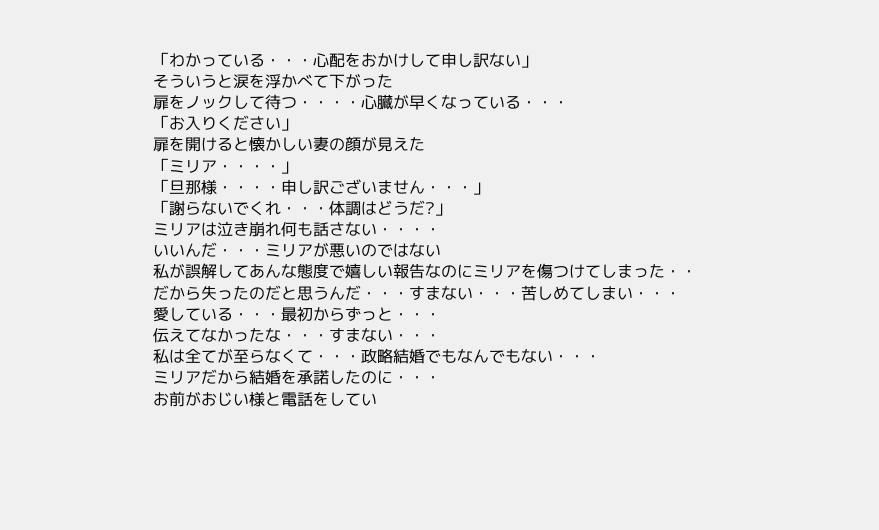「わかっている・・・心配をおかけして申し訳ない」
そういうと涙を浮かべて下がった
扉をノックして待つ・・・・心臓が早くなっている・・・
「お入りください」
扉を開けると懐かしい妻の顔が見えた
「ミリア・・・・」
「旦那様・・・・申し訳ございません・・・」
「謝らないでくれ・・・体調はどうだ?」
ミリアは泣き崩れ何も話さない・・・・
いいんだ・・・ミリアが悪いのではない
私が誤解してあんな態度で嬉しい報告なのにミリアを傷つけてしまった・・
だから失ったのだと思うんだ・・・すまない・・・苦しめてしまい・・・
愛している・・・最初からずっと・・・
伝えてなかったな・・・すまない・・・
私は全てが至らなくて・・・政略結婚でもなんでもない・・・
ミリアだから結婚を承諾したのに・・・
お前がおじい様と電話をしてい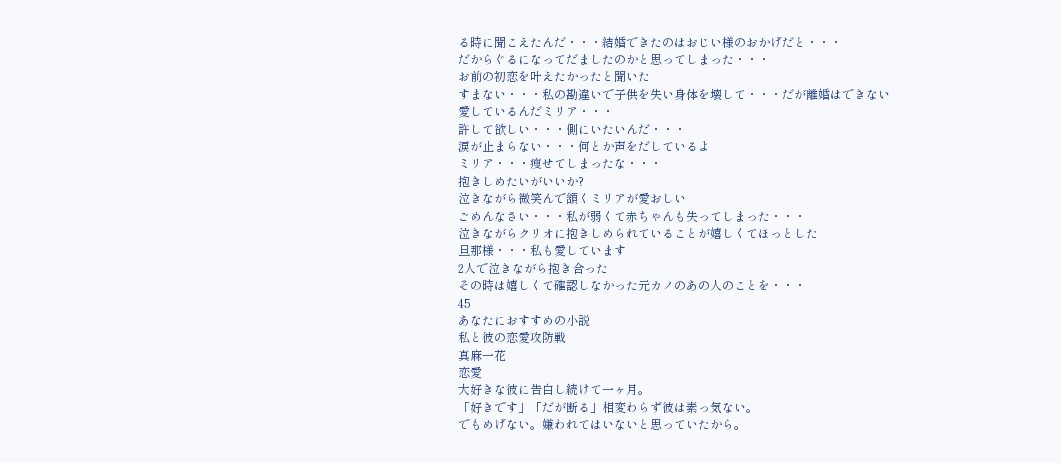る時に聞こえたんだ・・・結婚できたのはおじい様のおかげだと・・・
だからぐるになってだましたのかと思ってしまった・・・
お前の初恋を叶えたかったと聞いた
すまない・・・私の勘違いで子供を失い身体を壊して・・・だが離婚はできない
愛しているんだミリア・・・
許して欲しい・・・側にいたいんだ・・・
涙が止まらない・・・何とか声をだしているよ
ミリア・・・瘦せてしまったな・・・
抱きしめたいがいいか?
泣きながら微笑んで頷くミリアが愛おしい
ごめんなさい・・・私が弱くて赤ちゃんも失ってしまった・・・
泣きながらクリオに抱きしめられていることが嬉しくてほっとした
旦那様・・・私も愛しています
2人で泣きながら抱き合った
その時は嬉しくて確認しなかった元カノのあの人のことを・・・
45
あなたにおすすめの小説
私と彼の恋愛攻防戦
真麻一花
恋愛
大好きな彼に告白し続けて一ヶ月。
「好きです」「だが断る」相変わらず彼は素っ気ない。
でもめげない。嫌われてはいないと思っていたから。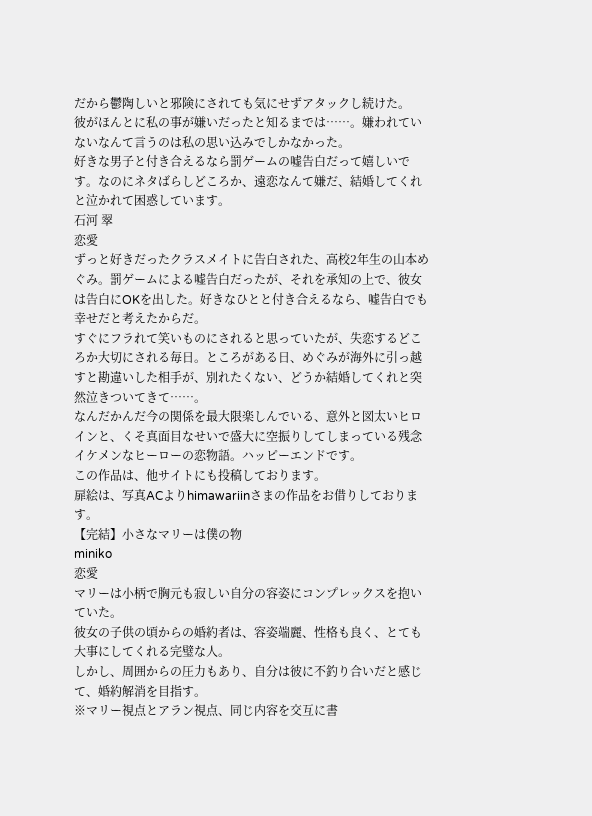だから鬱陶しいと邪険にされても気にせずアタックし続けた。
彼がほんとに私の事が嫌いだったと知るまでは……。嫌われていないなんて言うのは私の思い込みでしかなかった。
好きな男子と付き合えるなら罰ゲームの嘘告白だって嬉しいです。なのにネタばらしどころか、遠恋なんて嫌だ、結婚してくれと泣かれて困惑しています。
石河 翠
恋愛
ずっと好きだったクラスメイトに告白された、高校2年生の山本めぐみ。罰ゲームによる嘘告白だったが、それを承知の上で、彼女は告白にOKを出した。好きなひとと付き合えるなら、嘘告白でも幸せだと考えたからだ。
すぐにフラれて笑いものにされると思っていたが、失恋するどころか大切にされる毎日。ところがある日、めぐみが海外に引っ越すと勘違いした相手が、別れたくない、どうか結婚してくれと突然泣きついてきて……。
なんだかんだ今の関係を最大限楽しんでいる、意外と図太いヒロインと、くそ真面目なせいで盛大に空振りしてしまっている残念イケメンなヒーローの恋物語。ハッピーエンドです。
この作品は、他サイトにも投稿しております。
扉絵は、写真ACよりhimawariinさまの作品をお借りしております。
【完結】小さなマリーは僕の物
miniko
恋愛
マリーは小柄で胸元も寂しい自分の容姿にコンプレックスを抱いていた。
彼女の子供の頃からの婚約者は、容姿端麗、性格も良く、とても大事にしてくれる完璧な人。
しかし、周囲からの圧力もあり、自分は彼に不釣り合いだと感じて、婚約解消を目指す。
※マリー視点とアラン視点、同じ内容を交互に書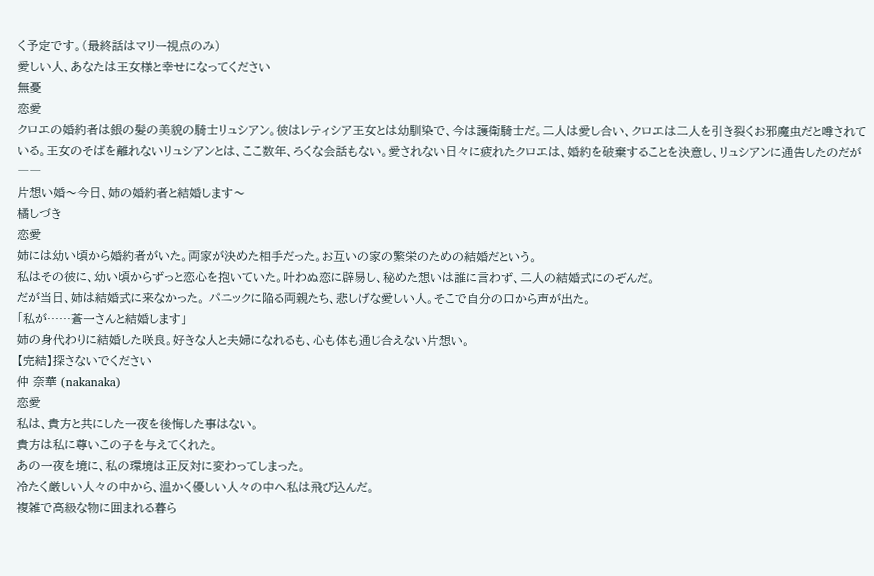く予定です。(最終話はマリー視点のみ)
愛しい人、あなたは王女様と幸せになってください
無憂
恋愛
クロエの婚約者は銀の髪の美貌の騎士リュシアン。彼はレティシア王女とは幼馴染で、今は護衛騎士だ。二人は愛し合い、クロエは二人を引き裂くお邪魔虫だと噂されている。王女のそばを離れないリュシアンとは、ここ数年、ろくな会話もない。愛されない日々に疲れたクロエは、婚約を破棄することを決意し、リュシアンに通告したのだが――
片想い婚〜今日、姉の婚約者と結婚します〜
橘しづき
恋愛
姉には幼い頃から婚約者がいた。両家が決めた相手だった。お互いの家の繁栄のための結婚だという。
私はその彼に、幼い頃からずっと恋心を抱いていた。叶わぬ恋に辟易し、秘めた想いは誰に言わず、二人の結婚式にのぞんだ。
だが当日、姉は結婚式に来なかった。 パニックに陥る両親たち、悲しげな愛しい人。そこで自分の口から声が出た。
「私が……蒼一さんと結婚します」
姉の身代わりに結婚した咲良。好きな人と夫婦になれるも、心も体も通じ合えない片想い。
【完結】探さないでください
仲 奈華 (nakanaka)
恋愛
私は、貴方と共にした一夜を後悔した事はない。
貴方は私に尊いこの子を与えてくれた。
あの一夜を境に、私の環境は正反対に変わってしまった。
冷たく厳しい人々の中から、温かく優しい人々の中へ私は飛び込んだ。
複雑で高級な物に囲まれる暮ら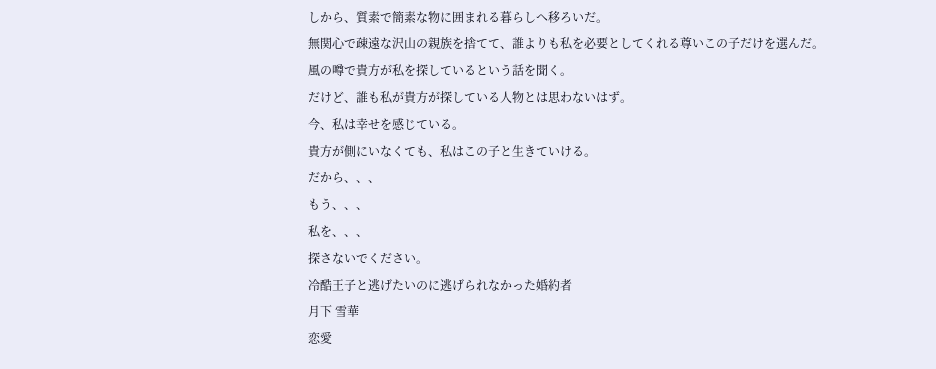しから、質素で簡素な物に囲まれる暮らしへ移ろいだ。
無関心で疎遠な沢山の親族を捨てて、誰よりも私を必要としてくれる尊いこの子だけを選んだ。
風の噂で貴方が私を探しているという話を聞く。
だけど、誰も私が貴方が探している人物とは思わないはず。
今、私は幸せを感じている。
貴方が側にいなくても、私はこの子と生きていける。
だから、、、
もう、、、
私を、、、
探さないでください。
冷酷王子と逃げたいのに逃げられなかった婚約者
月下 雪華
恋愛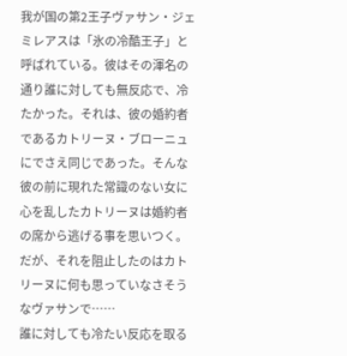我が国の第2王子ヴァサン・ジェミレアスは「氷の冷酷王子」と呼ばれている。彼はその渾名の通り誰に対しても無反応で、冷たかった。それは、彼の婚約者であるカトリーヌ・ブローニュにでさえ同じであった。そんな彼の前に現れた常識のない女に心を乱したカトリーヌは婚約者の席から逃げる事を思いつく。だが、それを阻止したのはカトリーヌに何も思っていなさそうなヴァサンで……
誰に対しても冷たい反応を取る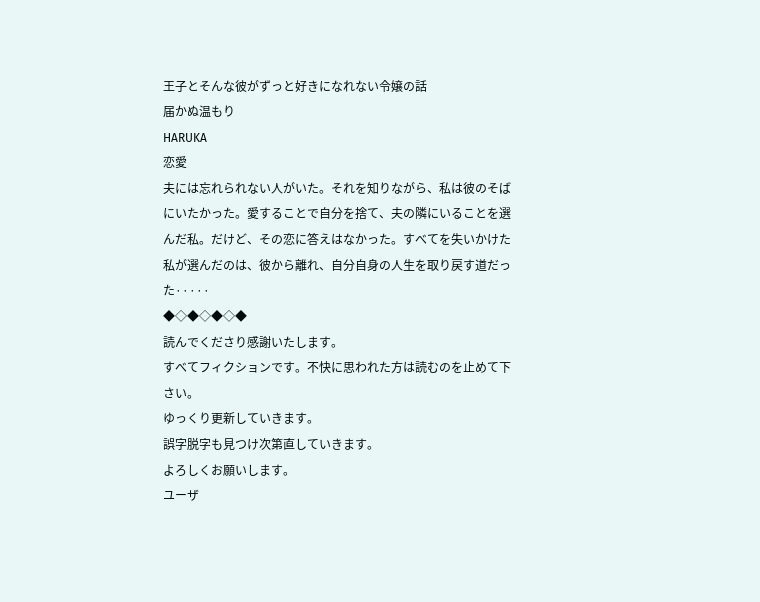王子とそんな彼がずっと好きになれない令嬢の話
届かぬ温もり
HARUKA
恋愛
夫には忘れられない人がいた。それを知りながら、私は彼のそばにいたかった。愛することで自分を捨て、夫の隣にいることを選んだ私。だけど、その恋に答えはなかった。すべてを失いかけた私が選んだのは、彼から離れ、自分自身の人生を取り戻す道だった·····
◆◇◆◇◆◇◆
読んでくださり感謝いたします。
すべてフィクションです。不快に思われた方は読むのを止めて下さい。
ゆっくり更新していきます。
誤字脱字も見つけ次第直していきます。
よろしくお願いします。
ユーザ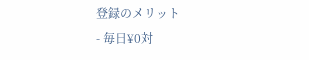登録のメリット
- 毎日¥0対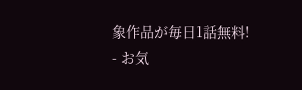象作品が毎日1話無料!
- お気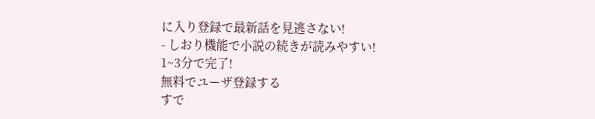に入り登録で最新話を見逃さない!
- しおり機能で小説の続きが読みやすい!
1~3分で完了!
無料でユーザ登録する
すで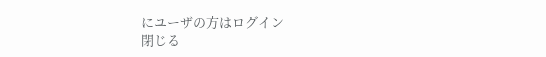にユーザの方はログイン
閉じる